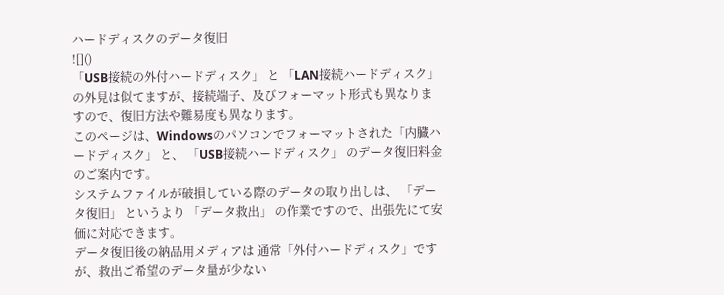ハードディスクのデータ復旧
![]()
「USB接続の外付ハードディスク」 と 「LAN接続ハードディスク」 の外見は似てますが、接続端子、及びフォーマット形式も異なりますので、復旧方法や難易度も異なります。
このページは、Windowsのパソコンでフォーマットされた「内臓ハードディスク」 と、 「USB接続ハードディスク」 のデータ復旧料金のご案内です。
システムファイルが破損している際のデータの取り出しは、 「データ復旧」 というより 「データ救出」 の作業ですので、出張先にて安価に対応できます。
データ復旧後の納品用メディアは 通常「外付ハードディスク」ですが、救出ご希望のデータ量が少ない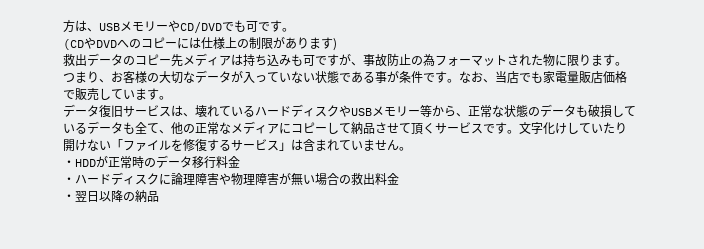方は、USBメモリーやCD/DVDでも可です。
(CDやDVDへのコピーには仕様上の制限があります)
救出データのコピー先メディアは持ち込みも可ですが、事故防止の為フォーマットされた物に限ります。つまり、お客様の大切なデータが入っていない状態である事が条件です。なお、当店でも家電量販店価格で販売しています。
データ復旧サービスは、壊れているハードディスクやUSBメモリー等から、正常な状態のデータも破損しているデータも全て、他の正常なメディアにコピーして納品させて頂くサービスです。文字化けしていたり開けない「ファイルを修復するサービス」は含まれていません。
・HDDが正常時のデータ移行料金
・ハードディスクに論理障害や物理障害が無い場合の救出料金
・翌日以降の納品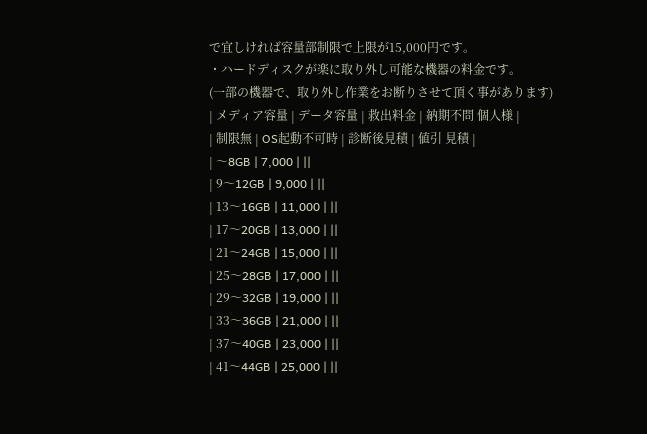で宜しければ容量部制限で上限が15,000円です。
・ハードディスクが楽に取り外し可能な機器の料金です。
(一部の機器で、取り外し作業をお断りさせて頂く事があります)
| メディア容量 | データ容量 | 救出料金 | 納期不問 個人様 |
| 制限無 | OS起動不可時 | 診断後見積 | 値引 見積 |
| 〜8GB | 7,000 | ||
| 9〜12GB | 9,000 | ||
| 13〜16GB | 11,000 | ||
| 17〜20GB | 13,000 | ||
| 21〜24GB | 15,000 | ||
| 25〜28GB | 17,000 | ||
| 29〜32GB | 19,000 | ||
| 33〜36GB | 21,000 | ||
| 37〜40GB | 23,000 | ||
| 41〜44GB | 25,000 | ||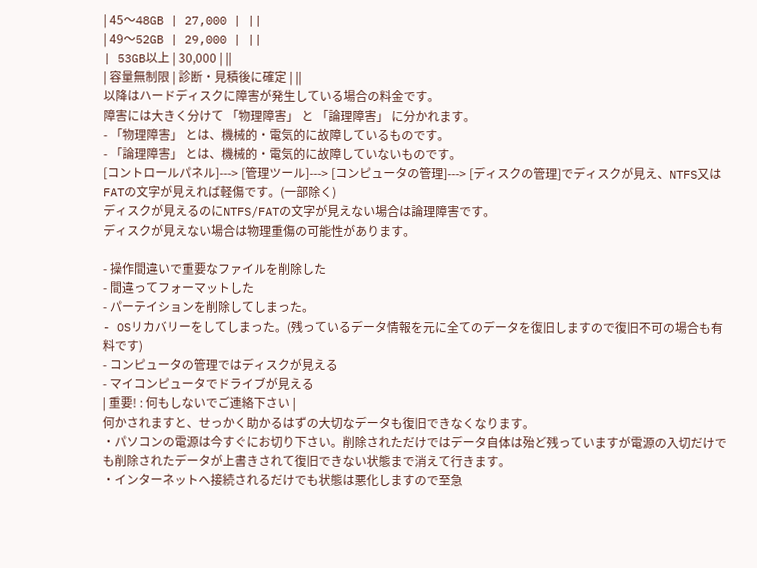| 45〜48GB | 27,000 | ||
| 49〜52GB | 29,000 | ||
| 53GB以上 | 30,000 | ||
| 容量無制限 | 診断・見積後に確定 | ||
以降はハードディスクに障害が発生している場合の料金です。
障害には大きく分けて 「物理障害」 と 「論理障害」 に分かれます。
- 「物理障害」 とは、機械的・電気的に故障しているものです。
- 「論理障害」 とは、機械的・電気的に故障していないものです。
[コントロールパネル]---> [管理ツール]---> [コンピュータの管理]---> [ディスクの管理]でディスクが見え、NTFS又はFATの文字が見えれば軽傷です。(一部除く)
ディスクが見えるのにNTFS/FATの文字が見えない場合は論理障害です。
ディスクが見えない場合は物理重傷の可能性があります。

- 操作間違いで重要なファイルを削除した
- 間違ってフォーマットした
- パーテイションを削除してしまった。
- OSリカバリーをしてしまった。(残っているデータ情報を元に全てのデータを復旧しますので復旧不可の場合も有料です)
- コンピュータの管理ではディスクが見える
- マイコンピュータでドライブが見える
| 重要! : 何もしないでご連絡下さい |
何かされますと、せっかく助かるはずの大切なデータも復旧できなくなります。
・パソコンの電源は今すぐにお切り下さい。削除されただけではデータ自体は殆ど残っていますが電源の入切だけでも削除されたデータが上書きされて復旧できない状態まで消えて行きます。
・インターネットへ接続されるだけでも状態は悪化しますので至急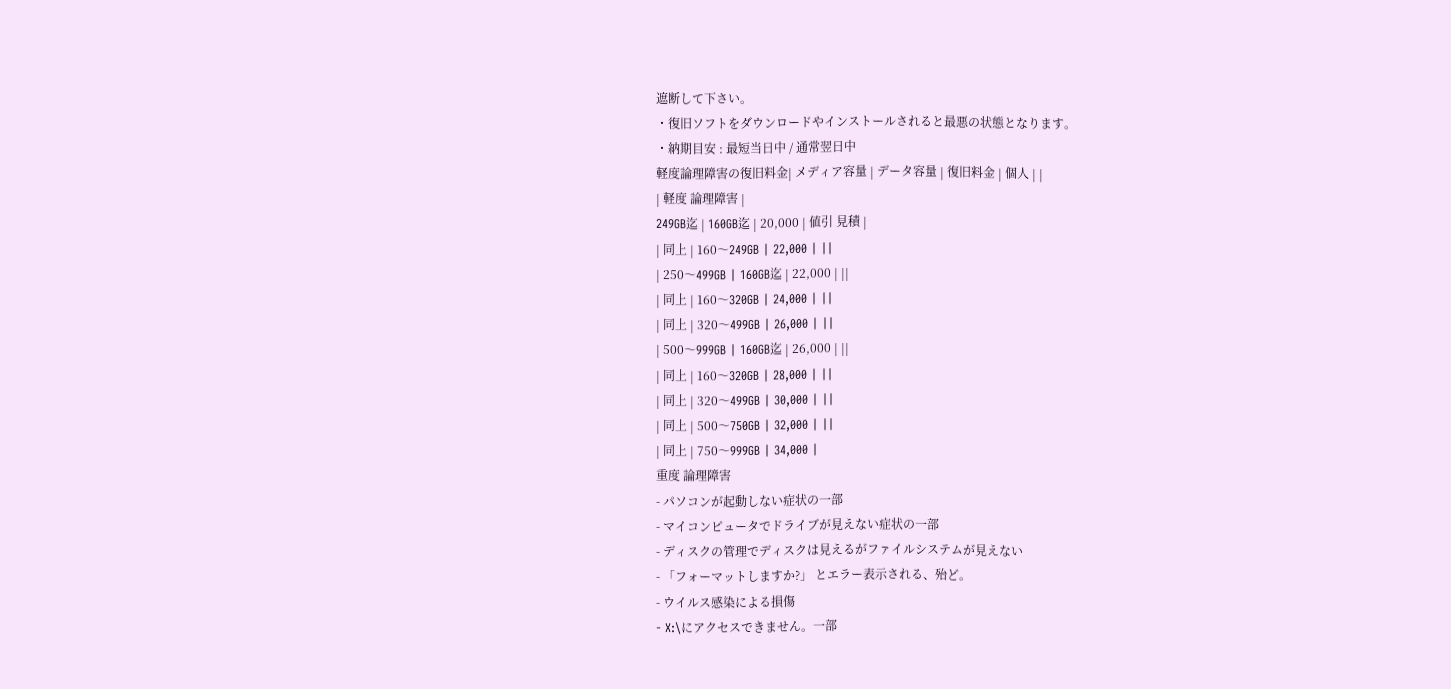遮断して下さい。
・復旧ソフトをダウンロードやインストールされると最悪の状態となります。
・納期目安 : 最短当日中 / 通常翌日中
軽度論理障害の復旧料金| メディア容量 | データ容量 | 復旧料金 | 個人 | |
| 軽度 論理障害 |
249GB迄 | 160GB迄 | 20,000 | 値引 見積 |
| 同上 | 160〜249GB | 22,000 | ||
| 250〜499GB | 160GB迄 | 22,000 | ||
| 同上 | 160〜320GB | 24,000 | ||
| 同上 | 320〜499GB | 26,000 | ||
| 500〜999GB | 160GB迄 | 26,000 | ||
| 同上 | 160〜320GB | 28,000 | ||
| 同上 | 320〜499GB | 30,000 | ||
| 同上 | 500〜750GB | 32,000 | ||
| 同上 | 750〜999GB | 34,000 |
重度 論理障害
- パソコンが起動しない症状の一部
- マイコンピュータでドライブが見えない症状の一部
- ディスクの管理でディスクは見えるがファイルシステムが見えない
- 「フォーマットしますか?」 とエラー表示される、殆ど。
- ウイルス感染による損傷
- X:\にアクセスできません。一部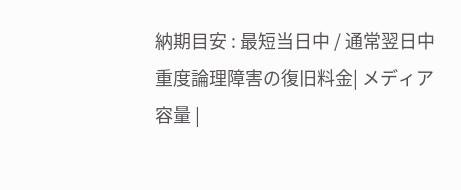納期目安 : 最短当日中 / 通常翌日中
重度論理障害の復旧料金| メディア容量 |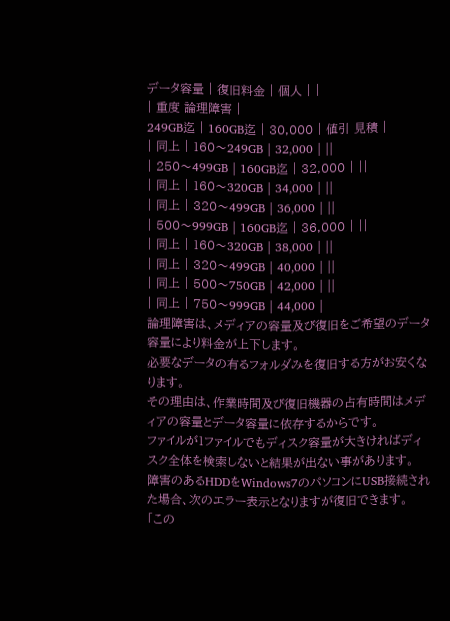データ容量 | 復旧料金 | 個人 | |
| 重度 論理障害 |
249GB迄 | 160GB迄 | 30,000 | 値引 見積 |
| 同上 | 160〜249GB | 32,000 | ||
| 250〜499GB | 160GB迄 | 32,000 | ||
| 同上 | 160〜320GB | 34,000 | ||
| 同上 | 320〜499GB | 36,000 | ||
| 500〜999GB | 160GB迄 | 36,000 | ||
| 同上 | 160〜320GB | 38,000 | ||
| 同上 | 320〜499GB | 40,000 | ||
| 同上 | 500〜750GB | 42,000 | ||
| 同上 | 750〜999GB | 44,000 |
論理障害は、メディアの容量及び復旧をご希望のデータ容量により料金が上下します。
必要なデータの有るフォルダみを復旧する方がお安くなります。
その理由は、作業時間及び復旧機器の占有時間はメディアの容量とデータ容量に依存するからです。
ファイルが1ファイルでもディスク容量が大きければディスク全体を検索しないと結果が出ない事があります。
障害のあるHDDをWindows7のパソコンにUSB接続された場合、次のエラー表示となりますが復旧できます。
「この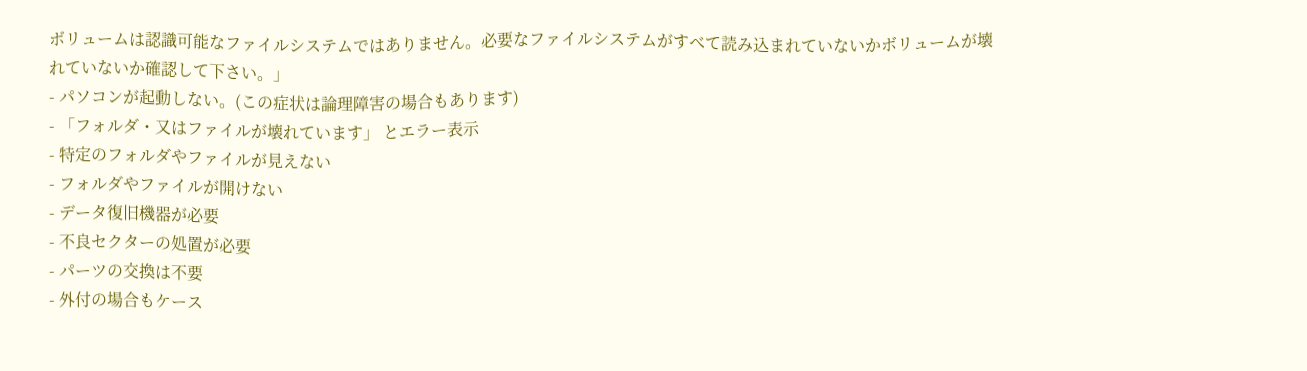ボリュームは認識可能なファイルシステムではありません。必要なファイルシステムがすべて読み込まれていないかボリュームが壊れていないか確認して下さい。」
- パソコンが起動しない。(この症状は論理障害の場合もあります)
- 「フォルダ・又はファイルが壊れています」 とエラー表示
- 特定のフォルダやファイルが見えない
- フォルダやファイルが開けない
- データ復旧機器が必要
- 不良セクターの処置が必要
- パーツの交換は不要
- 外付の場合もケース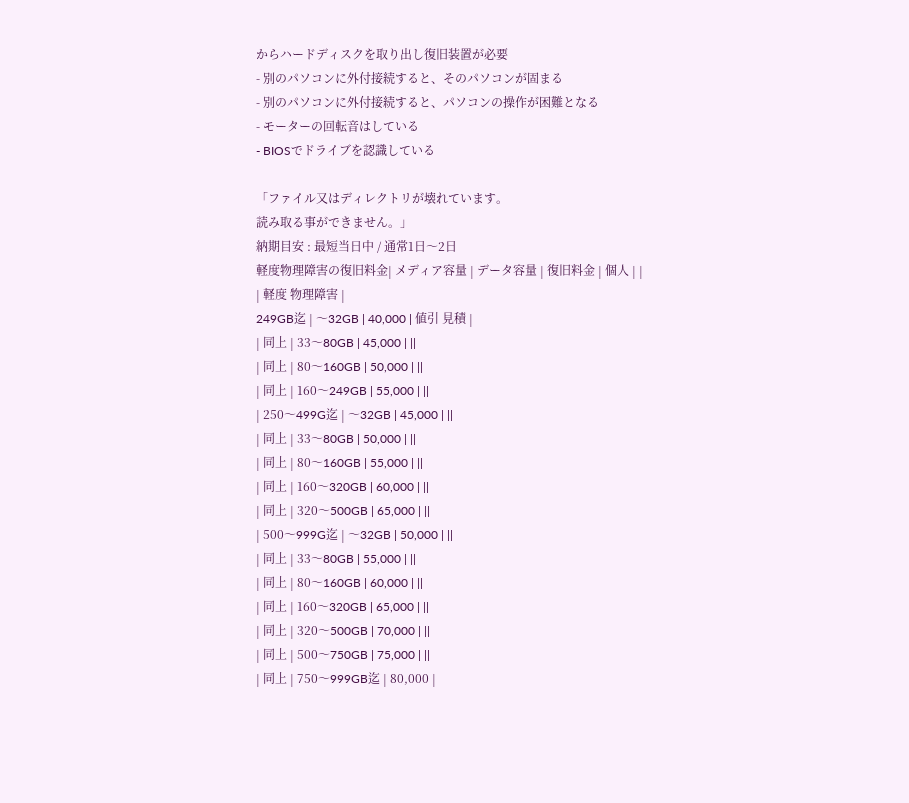からハードディスクを取り出し復旧装置が必要
- 別のパソコンに外付接続すると、そのパソコンが固まる
- 別のパソコンに外付接続すると、パソコンの操作が困難となる
- モーターの回転音はしている
- BIOSでドライブを認識している

「ファイル又はディレクトリが壊れています。
読み取る事ができません。」
納期目安 : 最短当日中 / 通常1日〜2日
軽度物理障害の復旧料金| メディア容量 | データ容量 | 復旧料金 | 個人 | |
| 軽度 物理障害 |
249GB迄 | 〜32GB | 40,000 | 値引 見積 |
| 同上 | 33〜80GB | 45,000 | ||
| 同上 | 80〜160GB | 50,000 | ||
| 同上 | 160〜249GB | 55,000 | ||
| 250〜499G迄 | 〜32GB | 45,000 | ||
| 同上 | 33〜80GB | 50,000 | ||
| 同上 | 80〜160GB | 55,000 | ||
| 同上 | 160〜320GB | 60,000 | ||
| 同上 | 320〜500GB | 65,000 | ||
| 500〜999G迄 | 〜32GB | 50,000 | ||
| 同上 | 33〜80GB | 55,000 | ||
| 同上 | 80〜160GB | 60,000 | ||
| 同上 | 160〜320GB | 65,000 | ||
| 同上 | 320〜500GB | 70,000 | ||
| 同上 | 500〜750GB | 75,000 | ||
| 同上 | 750〜999GB迄 | 80,000 |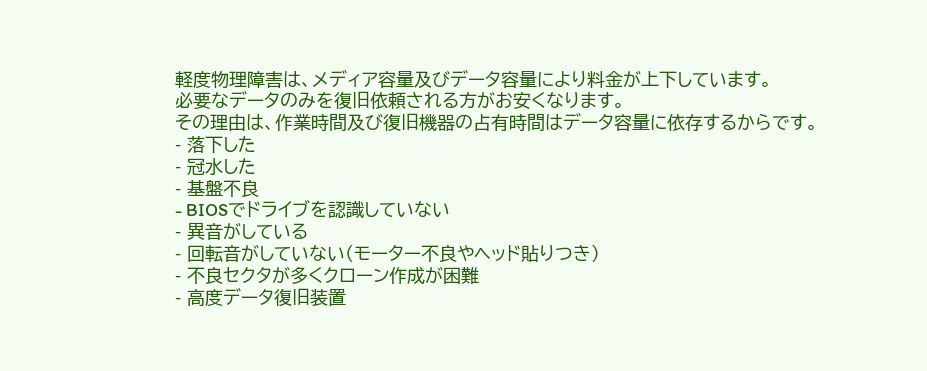軽度物理障害は、メディア容量及びデータ容量により料金が上下しています。
必要なデータのみを復旧依頼される方がお安くなります。
その理由は、作業時間及び復旧機器の占有時間はデータ容量に依存するからです。
- 落下した
- 冠水した
- 基盤不良
- BIOSでドライブを認識していない
- 異音がしている
- 回転音がしていない(モーター不良やヘッド貼りつき)
- 不良セクタが多くクローン作成が困難
- 高度データ復旧装置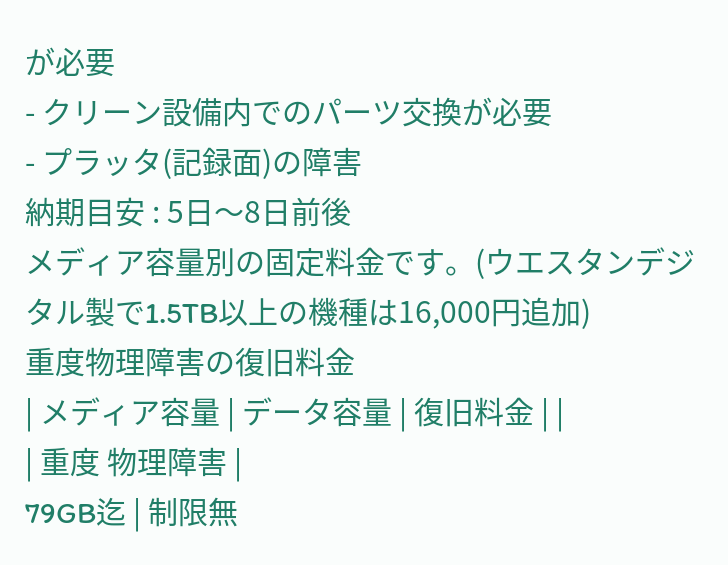が必要
- クリーン設備内でのパーツ交換が必要
- プラッタ(記録面)の障害
納期目安 : 5日〜8日前後
メディア容量別の固定料金です。(ウエスタンデジタル製で1.5TB以上の機種は16,000円追加)
重度物理障害の復旧料金
| メディア容量 | データ容量 | 復旧料金 | |
| 重度 物理障害 |
79GB迄 | 制限無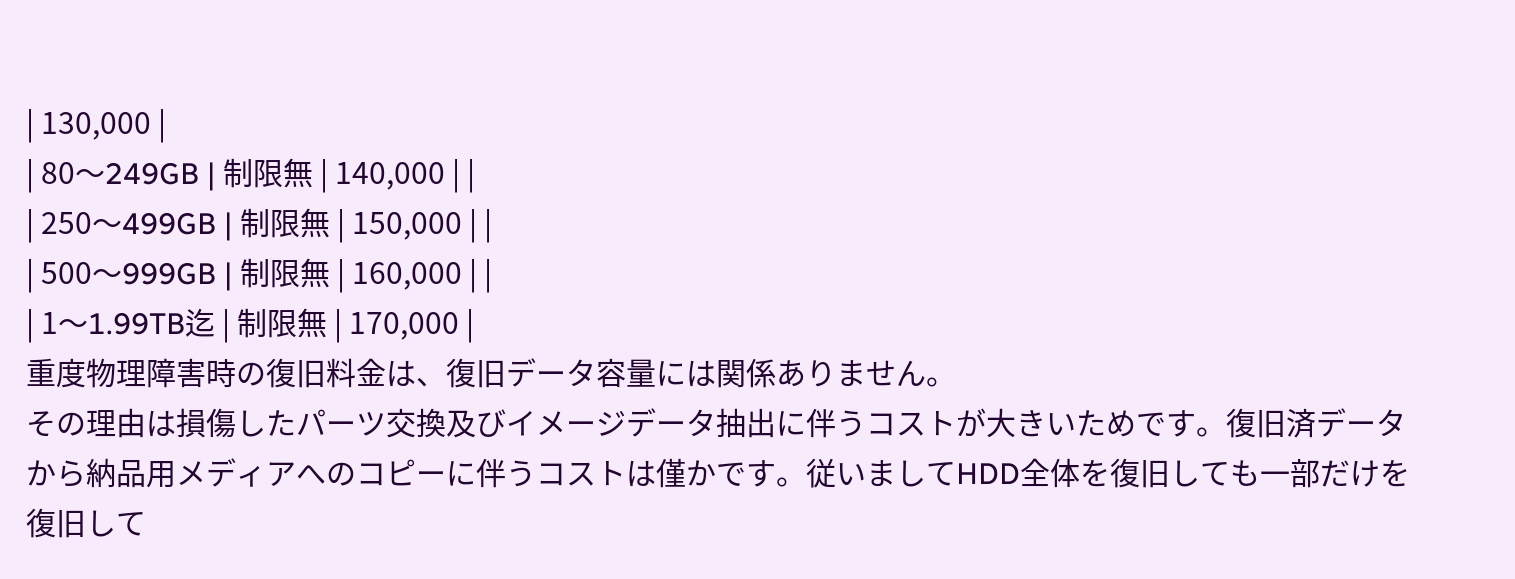| 130,000 |
| 80〜249GB | 制限無 | 140,000 | |
| 250〜499GB | 制限無 | 150,000 | |
| 500〜999GB | 制限無 | 160,000 | |
| 1〜1.99TB迄 | 制限無 | 170,000 |
重度物理障害時の復旧料金は、復旧データ容量には関係ありません。
その理由は損傷したパーツ交換及びイメージデータ抽出に伴うコストが大きいためです。復旧済データから納品用メディアへのコピーに伴うコストは僅かです。従いましてHDD全体を復旧しても一部だけを復旧して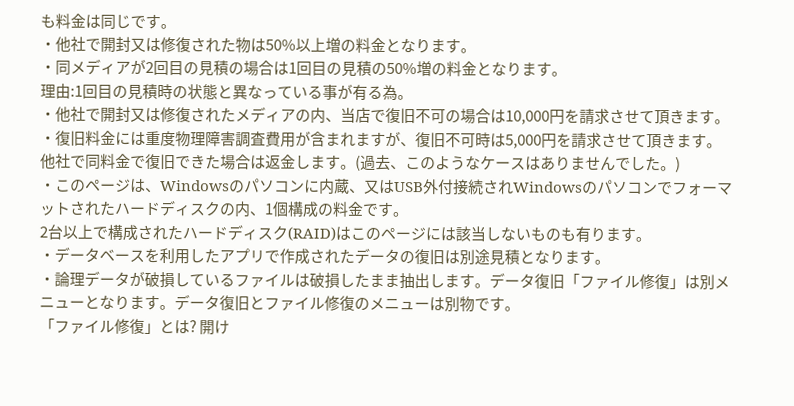も料金は同じです。
・他社で開封又は修復された物は50%以上増の料金となります。
・同メディアが2回目の見積の場合は1回目の見積の50%増の料金となります。
理由:1回目の見積時の状態と異なっている事が有る為。
・他社で開封又は修復されたメディアの内、当店で復旧不可の場合は10,000円を請求させて頂きます。
・復旧料金には重度物理障害調査費用が含まれますが、復旧不可時は5,000円を請求させて頂きます。他社で同料金で復旧できた場合は返金します。(過去、このようなケースはありませんでした。)
・このページは、Windowsのパソコンに内蔵、又はUSB外付接続されWindowsのパソコンでフォーマットされたハードディスクの内、1個構成の料金です。
2台以上で構成されたハードディスク(RAID)はこのページには該当しないものも有ります。
・データベースを利用したアプリで作成されたデータの復旧は別途見積となります。
・論理データが破損しているファイルは破損したまま抽出します。データ復旧「ファイル修復」は別メニューとなります。データ復旧とファイル修復のメニューは別物です。
「ファイル修復」とは? 開け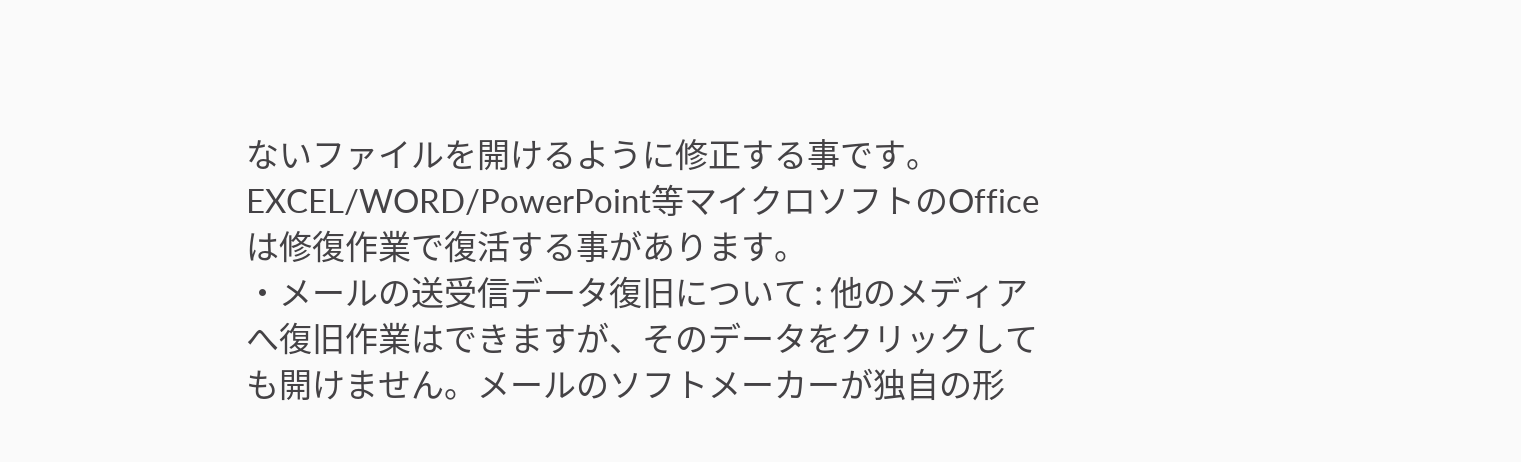ないファイルを開けるように修正する事です。
EXCEL/WORD/PowerPoint等マイクロソフトのOfficeは修復作業で復活する事があります。
・メールの送受信データ復旧について : 他のメディアへ復旧作業はできますが、そのデータをクリックしても開けません。メールのソフトメーカーが独自の形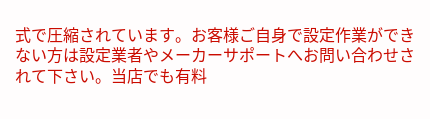式で圧縮されています。お客様ご自身で設定作業ができない方は設定業者やメーカーサポートへお問い合わせされて下さい。当店でも有料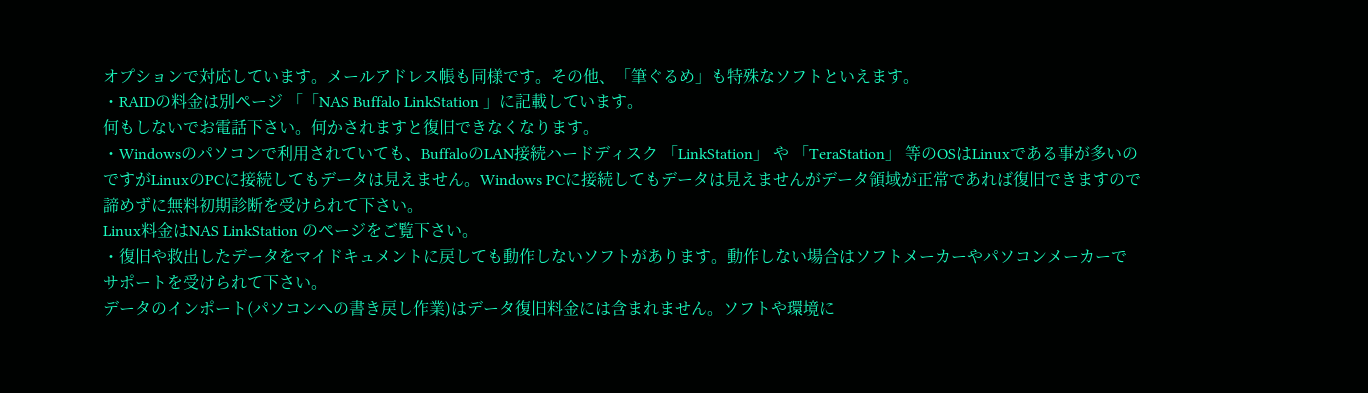オプションで対応しています。メールアドレス帳も同様です。その他、「筆ぐるめ」も特殊なソフトといえます。
・RAIDの料金は別ページ 「「NAS Buffalo LinkStation 」に記載しています。
何もしないでお電話下さい。何かされますと復旧できなくなります。
・Windowsのパソコンで利用されていても、BuffaloのLAN接続ハードディスク 「LinkStation」 や 「TeraStation」 等のOSはLinuxである事が多いのですがLinuxのPCに接続してもデータは見えません。Windows PCに接続してもデータは見えませんがデータ領域が正常であれば復旧できますので諦めずに無料初期診断を受けられて下さい。
Linux料金はNAS LinkStation のページをご覧下さい。
・復旧や救出したデータをマイドキュメントに戻しても動作しないソフトがあります。動作しない場合はソフトメーカーやパソコンメーカーでサポートを受けられて下さい。
データのインポート(パソコンへの書き戻し作業)はデータ復旧料金には含まれません。ソフトや環境に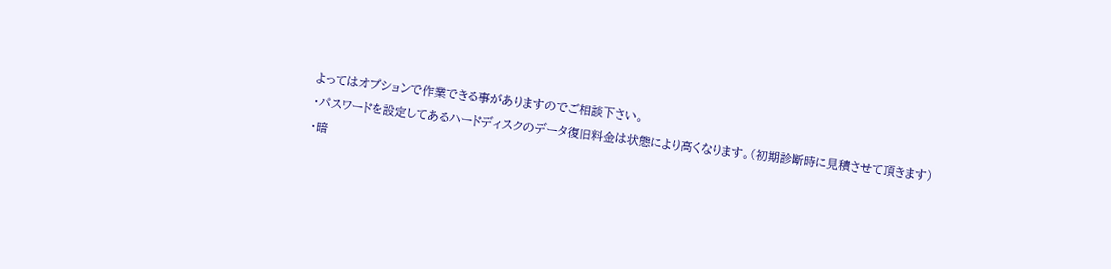よってはオプションで作業できる事がありますのでご相談下さい。
・パスワードを設定してあるハードディスクのデータ復旧料金は状態により高くなります。(初期診断時に見積させて頂きます)
・暗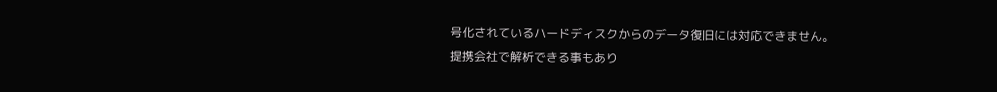号化されているハードディスクからのデータ復旧には対応できません。
提携会社で解析できる事もあり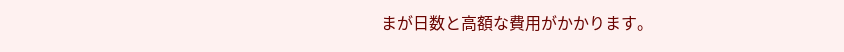まが日数と高額な費用がかかります。